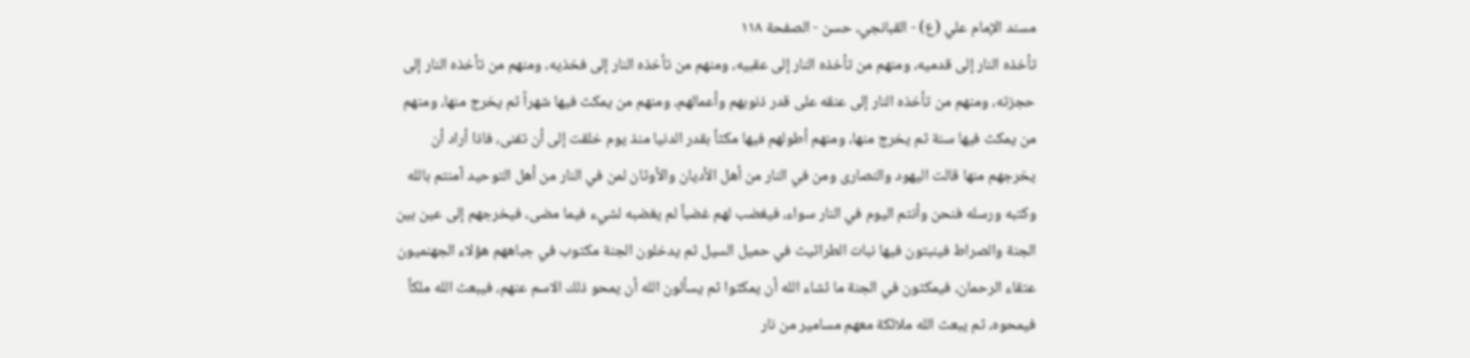مسند الإمام علي (ع) - القبانجي، حسن - الصفحة ١١٨
تأخذه النار إلى قدميه، ومنهم من تأخذه النار إلى عقبيه، ومنهم من تأخذه النار إلى فخذيه، ومنهم من تأخذه النار إلى حجزته، ومنهم من تأخذه النار إلى عنقه على قدر ذنوبهم وأعمالهم، ومنهم من يمكث فيها شهراً ثم يخرج منها، ومنهم من يمكث فيها سنة ثم يخرج منها، ومنهم أطولهم فيها مكثاً بقدر الدنيا منذ يوم خلقت إلى أن تفنى، فاذا أراد أن يخرجهم منها قالت اليهود والنصارى ومن في النار من أهل الأديان والأوثان لمن في النار من أهل التوحيد آمنتم بالله وكتبه ورسله فنحن وأنتم اليوم في النار سواء، فيغضب لهم غضباً لم يغضبه لشيء فيما مضى، فيخرجهم إلى عين بين الجنة والصراط فينبتون فيها نبات الطراثيث في حميل السيل ثم يدخلون الجنة مكتوب في جباههم هؤلاء الجهنميون عتقاء الرحمان، فيمكثون في الجنة ما ئشاء الله أن يمكثوا ثم يسألون الله أن يمحو ذلك الاسم عنهم، فيبعث الله ملكاً فيمحوه، ثم يبعث الله ملائكة معهم مسامير من نار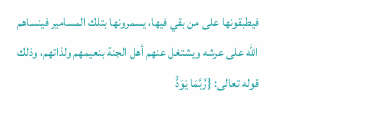فيطبقونها على من بقي فيها، يسمرونها بتلك المسامير فينساهم الله على عرشه ويشتغل عنهم أهل الجنة بنعيمهم ولذاتهم، وذلك قوله تعالى: {رُبَّمَا يَوَدُّ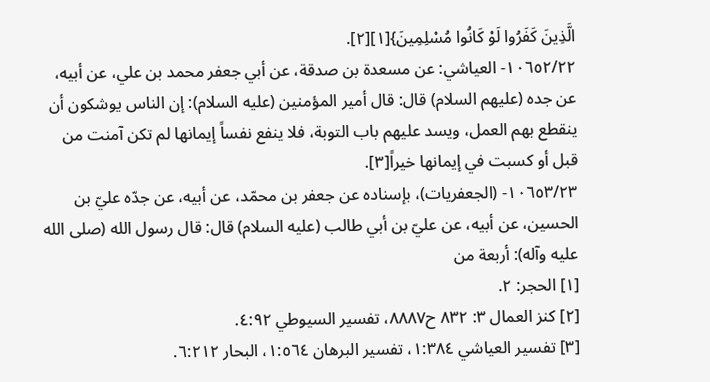الَّذِينَ كَفَرُوا لَوْ كَانُوا مُسْلِمِينَ}[١][٢].
١٠٦٥٢/٢٢- العياشي: عن مسعدة بن صدقة، عن أبي جعفر محمد بن علي، عن أبيه، عن جده (عليهم السلام) قال: قال أمير المؤمنين (عليه السلام): إن الناس يوشكون أن ينقطع بهم العمل، ويسد عليهم باب التوبة، فلا ينفع نفساً إيمانها لم تكن آمنت من قبل أو كسبت في إيمانها خيراً[٣].
١٠٦٥٣/٢٣- (الجعفريات)، بإسناده عن جعفر بن محمّد، عن أبيه، عن جدّه عليّ بن الحسين، عن أبيه، عن عليّ بن أبي طالب (عليه السلام) قال: قال رسول الله (صلى الله عليه وآله): أربعة من
[١] الحجر: ٢.
[٢] كنز العمال ٣: ٨٣٢ ح٨٨٨٧، تفسير السيوطي ٤:٩٢.
[٣] تفسير العياشي ١:٣٨٤، تفسير البرهان ١:٥٦٤، البحار ٦:٢١٢.